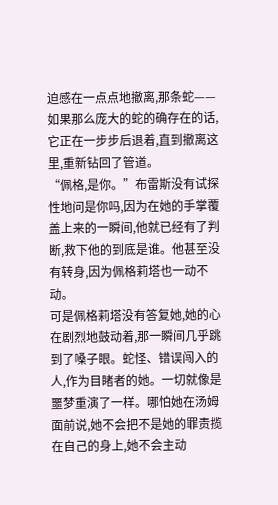迫感在一点点地撤离,那条蛇——如果那么庞大的蛇的确存在的话,它正在一步步后退着,直到撤离这里,重新钻回了管道。
“佩格,是你。”布雷斯没有试探性地问是你吗,因为在她的手掌覆盖上来的一瞬间,他就已经有了判断,救下他的到底是谁。他甚至没有转身,因为佩格莉塔也一动不动。
可是佩格莉塔没有答复她,她的心在剧烈地鼓动着,那一瞬间几乎跳到了嗓子眼。蛇怪、错误闯入的人,作为目睹者的她。一切就像是噩梦重演了一样。哪怕她在汤姆面前说,她不会把不是她的罪责揽在自己的身上,她不会主动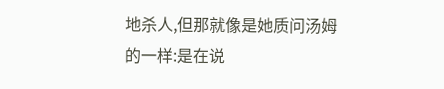地杀人,但那就像是她质问汤姆的一样:是在说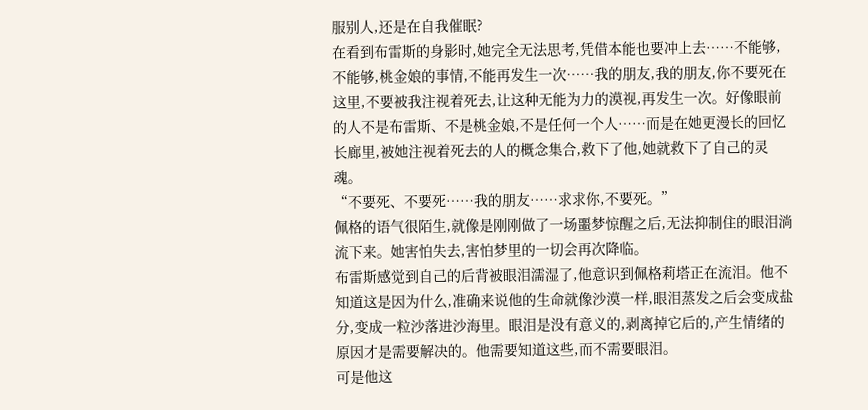服别人,还是在自我催眠?
在看到布雷斯的身影时,她完全无法思考,凭借本能也要冲上去……不能够,不能够,桃金娘的事情,不能再发生一次……我的朋友,我的朋友,你不要死在这里,不要被我注视着死去,让这种无能为力的漠视,再发生一次。好像眼前的人不是布雷斯、不是桃金娘,不是任何一个人……而是在她更漫长的回忆长廊里,被她注视着死去的人的概念集合,救下了他,她就救下了自己的灵魂。
“不要死、不要死……我的朋友……求求你,不要死。”
佩格的语气很陌生,就像是刚刚做了一场噩梦惊醒之后,无法抑制住的眼泪淌流下来。她害怕失去,害怕梦里的一切会再次降临。
布雷斯感觉到自己的后背被眼泪濡湿了,他意识到佩格莉塔正在流泪。他不知道这是因为什么,准确来说他的生命就像沙漠一样,眼泪蒸发之后会变成盐分,变成一粒沙落进沙海里。眼泪是没有意义的,剥离掉它后的,产生情绪的原因才是需要解决的。他需要知道这些,而不需要眼泪。
可是他这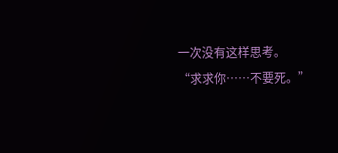一次没有这样思考。
“求求你……不要死。”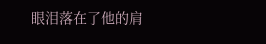眼泪落在了他的肩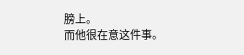膀上。
而他很在意这件事。